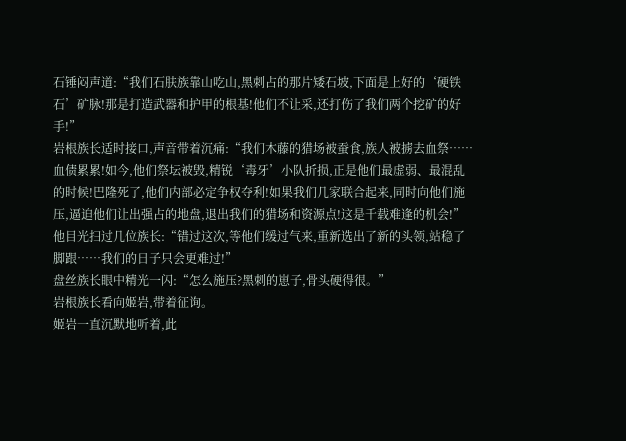石锤闷声道:“我们石肤族靠山吃山,黑刺占的那片矮石坡,下面是上好的‘硬铁石’矿脉!那是打造武器和护甲的根基!他们不让采,还打伤了我们两个挖矿的好手!”
岩根族长适时接口,声音带着沉痛:“我们木藤的猎场被蚕食,族人被掳去血祭……血债累累!如今,他们祭坛被毁,精锐‘毒牙’小队折损,正是他们最虚弱、最混乱的时候!巴隆死了,他们内部必定争权夺利!如果我们几家联合起来,同时向他们施压,逼迫他们让出强占的地盘,退出我们的猎场和资源点!这是千载难逢的机会!”
他目光扫过几位族长:“错过这次,等他们缓过气来,重新选出了新的头领,站稳了脚跟……我们的日子只会更难过!”
盘丝族长眼中精光一闪:“怎么施压?黑刺的崽子,骨头硬得很。”
岩根族长看向姬岩,带着征询。
姬岩一直沉默地听着,此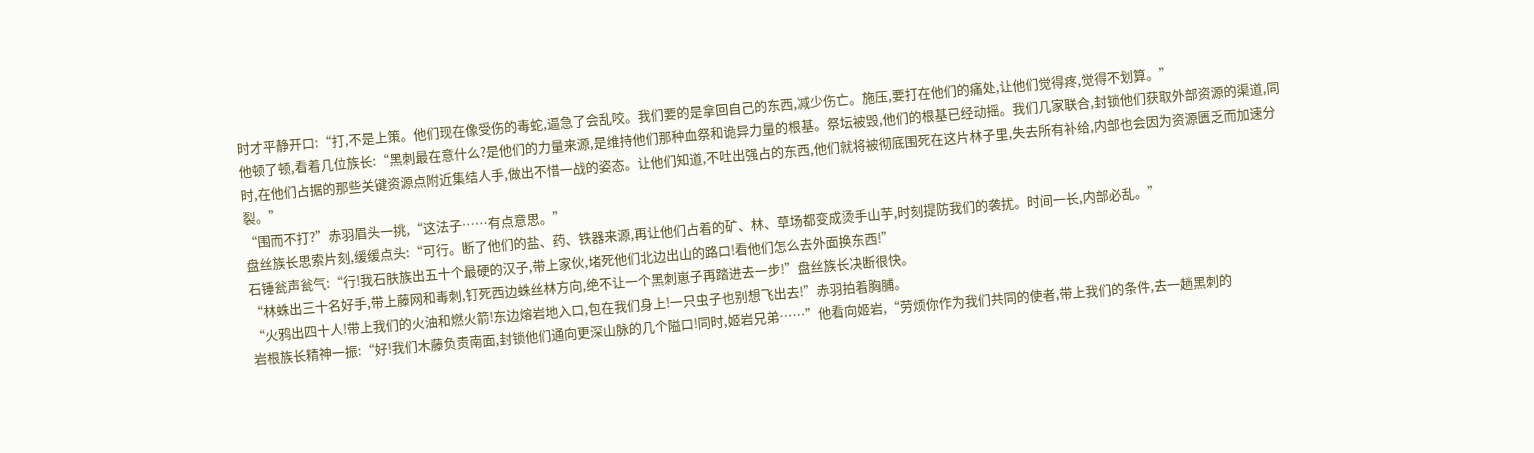时才平静开口:“打,不是上策。他们现在像受伤的毒蛇,逼急了会乱咬。我们要的是拿回自己的东西,减少伤亡。施压,要打在他们的痛处,让他们觉得疼,觉得不划算。”
他顿了顿,看着几位族长:“黑刺最在意什么?是他们的力量来源,是维持他们那种血祭和诡异力量的根基。祭坛被毁,他们的根基已经动摇。我们几家联合,封锁他们获取外部资源的渠道,同时,在他们占据的那些关键资源点附近集结人手,做出不惜一战的姿态。让他们知道,不吐出强占的东西,他们就将被彻底围死在这片林子里,失去所有补给,内部也会因为资源匮乏而加速分裂。”
“围而不打?”赤羽眉头一挑,“这法子……有点意思。”
盘丝族长思索片刻,缓缓点头:“可行。断了他们的盐、药、铁器来源,再让他们占着的矿、林、草场都变成烫手山芋,时刻提防我们的袭扰。时间一长,内部必乱。”
石锤瓮声瓮气:“行!我石肤族出五十个最硬的汉子,带上家伙,堵死他们北边出山的路口!看他们怎么去外面换东西!”
“林蛛出三十名好手,带上藤网和毒刺,钉死西边蛛丝林方向,绝不让一个黑刺崽子再踏进去一步!”盘丝族长决断很快。
“火鸦出四十人!带上我们的火油和燃火箭!东边熔岩地入口,包在我们身上!一只虫子也别想飞出去!”赤羽拍着胸脯。
岩根族长精神一振:“好!我们木藤负责南面,封锁他们通向更深山脉的几个隘口!同时,姬岩兄弟……”他看向姬岩,“劳烦你作为我们共同的使者,带上我们的条件,去一趟黑刺的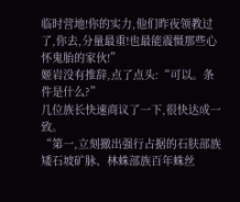临时营地!你的实力,他们昨夜领教过了,你去,分量最重!也最能震慑那些心怀鬼胎的家伙!”
姬岩没有推辞,点了点头:“可以。条件是什么?”
几位族长快速商议了一下,很快达成一致。
“第一,立刻撤出强行占据的石肤部族矮石坡矿脉、林蛛部族百年蛛丝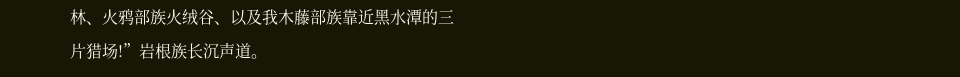林、火鸦部族火绒谷、以及我木藤部族靠近黑水潭的三片猎场!”岩根族长沉声道。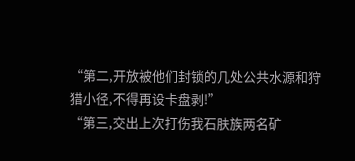“第二,开放被他们封锁的几处公共水源和狩猎小径,不得再设卡盘剥!”
“第三,交出上次打伤我石肤族两名矿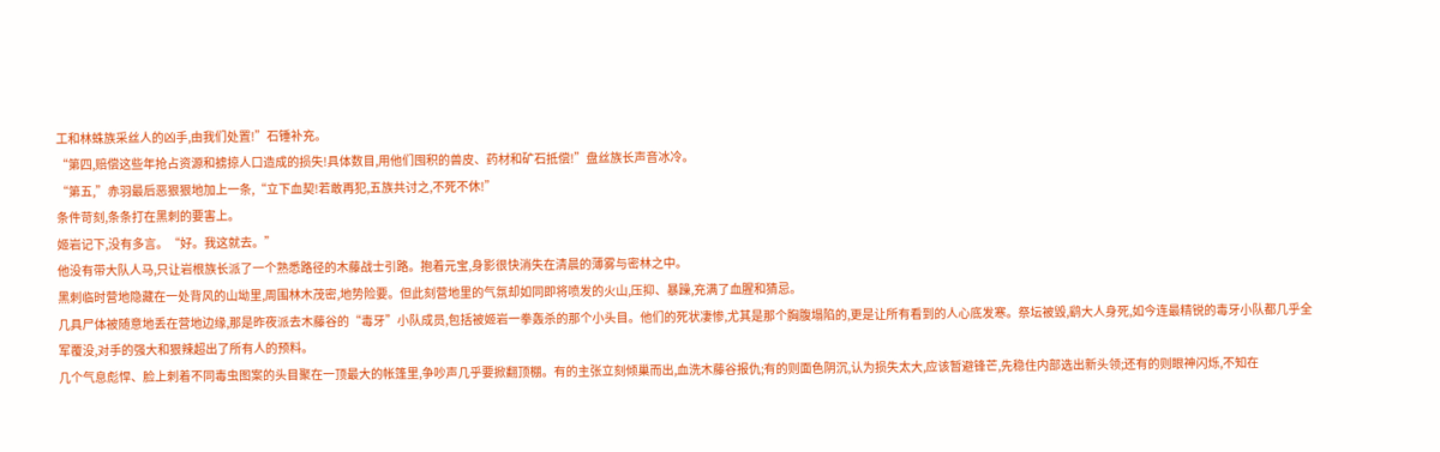工和林蛛族采丝人的凶手,由我们处置!”石锤补充。
“第四,赔偿这些年抢占资源和掳掠人口造成的损失!具体数目,用他们囤积的兽皮、药材和矿石抵偿!”盘丝族长声音冰冷。
“第五,”赤羽最后恶狠狠地加上一条,“立下血契!若敢再犯,五族共讨之,不死不休!”
条件苛刻,条条打在黑刺的要害上。
姬岩记下,没有多言。“好。我这就去。”
他没有带大队人马,只让岩根族长派了一个熟悉路径的木藤战士引路。抱着元宝,身影很快消失在清晨的薄雾与密林之中。
黑刺临时营地隐藏在一处背风的山坳里,周围林木茂密,地势险要。但此刻营地里的气氛却如同即将喷发的火山,压抑、暴躁,充满了血腥和猜忌。
几具尸体被随意地丢在营地边缘,那是昨夜派去木藤谷的“毒牙”小队成员,包括被姬岩一拳轰杀的那个小头目。他们的死状凄惨,尤其是那个胸腹塌陷的,更是让所有看到的人心底发寒。祭坛被毁,鹞大人身死,如今连最精锐的毒牙小队都几乎全军覆没,对手的强大和狠辣超出了所有人的预料。
几个气息彪悍、脸上刺着不同毒虫图案的头目聚在一顶最大的帐篷里,争吵声几乎要掀翻顶棚。有的主张立刻倾巢而出,血洗木藤谷报仇;有的则面色阴沉,认为损失太大,应该暂避锋芒,先稳住内部选出新头领;还有的则眼神闪烁,不知在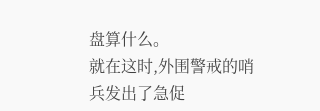盘算什么。
就在这时,外围警戒的哨兵发出了急促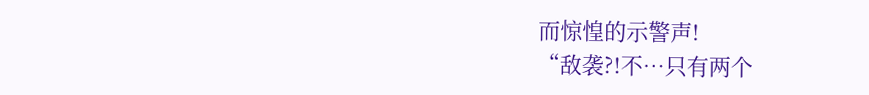而惊惶的示警声!
“敌袭?!不…只有两个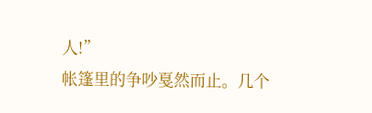人!”
帐篷里的争吵戛然而止。几个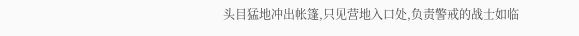头目猛地冲出帐篷,只见营地入口处,负责警戒的战士如临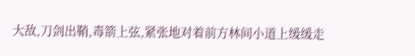大敌,刀剑出鞘,毒箭上弦,紧张地对着前方林间小道上缓缓走